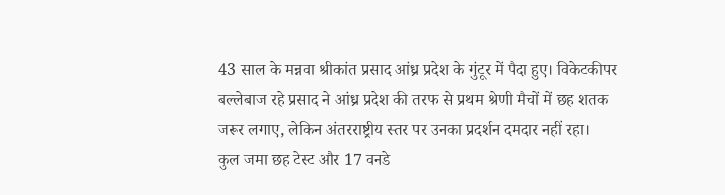43 साल के मन्नवा श्रीकांत प्रसाद आंध्र प्रदेश के गुंटूर में पैदा हुए। विकेटकीपर बल्लेबाज रहे प्रसाद ने आंध्र प्रदेश की तरफ से प्रथम श्रेणी मैचों में छह शतक जरूर लगाए, लेकिन अंतरराष्ट्रीय स्तर पर उनका प्रदर्शन दमदार नहीं रहा।
कुल जमा छह टेस्ट और 17 वनडे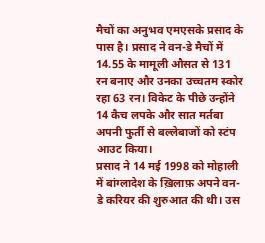मैचों का अनुभव एमएसके प्रसाद के पास है। प्रसाद ने वन-डे मैचों में 14.55 के मामूली औसत से 131 रन बनाए और उनका उच्चतम स्कोर रहा 63 रन। विकेट के पीछे उन्होंने 14 कैच लपके और सात मर्तबा अपनी फुर्ती से बल्लेबाजों को स्टंप आउट किया।
प्रसाद ने 14 मई 1998 को मोहाली में बांग्लादेश के ख़िलाफ़ अपने वन-डे करियर की शुरुआत की थी। उस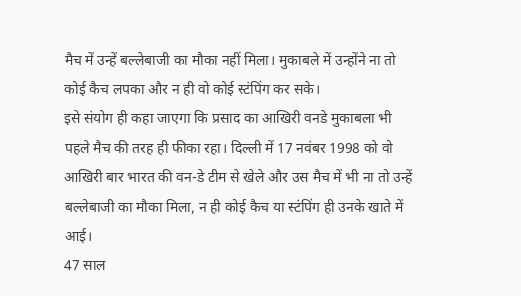मैच में उन्हें बल्लेबाजी का मौका नहीं मिला। मुकाबले में उन्होंने ना तो कोई कैच लपका और न ही वो कोई स्टंपिंग कर सके।
इसे संयोग ही कहा जाएगा कि प्रसाद का आखिरी वनडे मुकाबला भी पहले मैच की तरह ही फीका रहा। दिल्ली में 17 नवंबर 1998 को वो आखिरी बार भारत की वन-डे टीम से खेले और उस मैच में भी ना तो उन्हें बल्लेबाजी का मौका मिला, न ही कोई कैच या स्टंपिंग ही उनके खाते में आई।
47 साल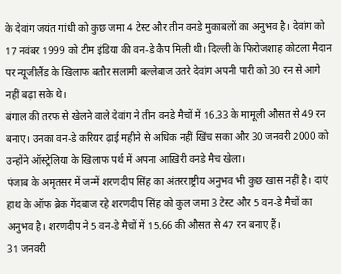के देवांग जयंत गांधी को कुछ जमा 4 टेस्ट और तीन वनडे मुकाबलों का अनुभव है। देवांग को 17 नवंबर 1999 को टीम इंडिया की वन-डे कैप मिली थी। दिल्ली के फिरोजशाह कोटला मैदान पर न्यूजीलैंड के खिलाफ बतौर सलामी बल्लेबाज उतरे देवांग अपनी पारी को 30 रन से आगे नहीं बढ़ा सके थे।
बंगाल की तरफ से खेलने वाले देवांग ने तीन वनडे मैचों में 16.33 के मामूली औसत से 49 रन बनाए। उनका वन-डे करियर ढ़ाई महीने से अधिक नहीं खिंच सका और 30 जनवरी 2000 को उन्होंने ऑस्ट्रेलिया के खिलाफ पर्थ में अपना आख़िरी वनडे मैच खेला।
पंजाब के अमृतसर में जन्में शरणदीप सिंह का अंतरराष्ट्रीय अनुभव भी कुछ खास नहीं है। दाएं हाथ के ऑफ ब्रेक गेंदबाज रहे शरणदीप सिंह को कुल जमा 3 टेस्ट और 5 वन-डे मैचों का अनुभव है। शरणदीप ने 5 वन-डे मैचों में 15.66 की औसत से 47 रन बनाए हैं।
31 जनवरी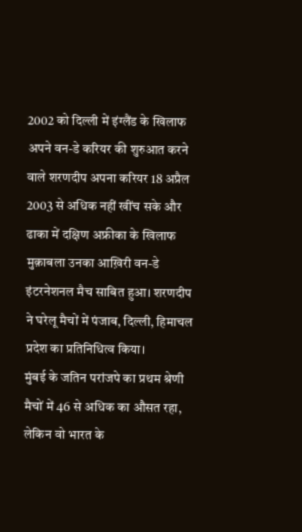2002 को दिल्ली में इंग्लैंड के खिलाफ अपने वन-डे करियर की शुरुआत करने वाले शरणदीप अपना करियर 18 अप्रैल 2003 से अधिक नहीं खींच सके और ढाका में दक्षिण अफ्रीका के खिलाफ मुक़ाबला उनका आख़िरी वन-डे इंटरनेशनल मैच साबित हुआ। शरणदीप ने घरेलू मैचों में पंजाब, दिल्ली, हिमाचल प्रदेश का प्रतिनिधित्व किया।
मुंबई के जतिन परांजपे का प्रथम श्रेणी मैचों में 46 से अधिक का औसत रहा, लेकिन वो भारत के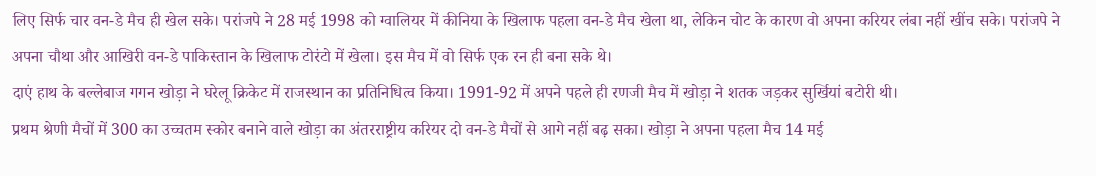लिए सिर्फ चार वन-डे मैच ही खेल सके। परांजपे ने 28 मई 1998 को ग्वालियर में कीनिया के खिलाफ पहला वन-डे मैच खेला था, लेकिन चोट के कारण वो अपना करियर लंबा नहीं खींच सके। परांजपे ने अपना चौथा और आखिरी वन-डे पाकिस्तान के खिलाफ टोरंटो में खेला। इस मैच में वो सिर्फ एक रन ही बना सके थे।
दाएं हाथ के बल्लेबाज गगन खोड़ा ने घरेलू क्रिकेट में राजस्थान का प्रतिनिधित्व किया। 1991-92 में अपने पहले ही रणजी मैच में खोड़ा ने शतक जड़कर सुर्खियां बटोरी थी।
प्रथम श्रेणी मैचों में 300 का उच्चतम स्कोर बनाने वाले खोड़ा का अंतरराष्ट्रीय करियर दो वन-डे मैचों से आगे नहीं बढ़ सका। खोड़ा ने अपना पहला मैच 14 मई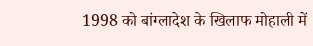1998 को बांग्लादेश के खिलाफ मोहाली में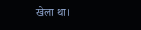खेला था।